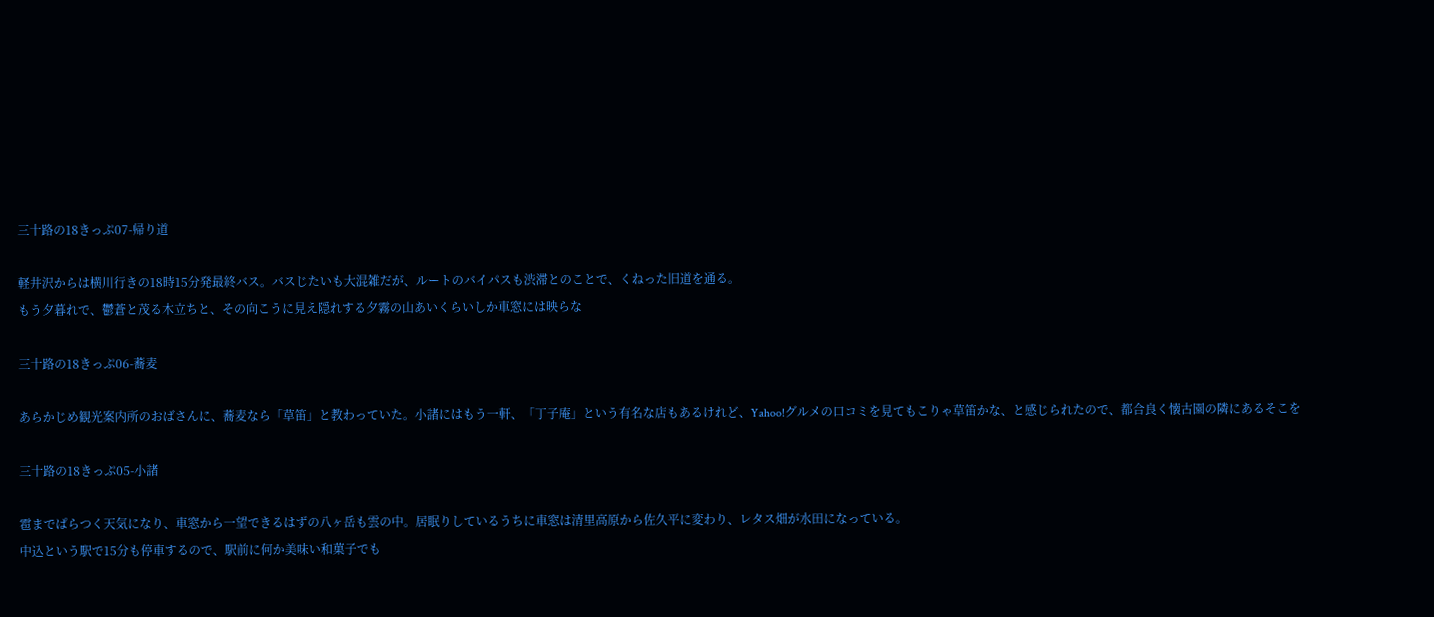三十路の18きっぷ07-帰り道

軽井沢からは横川行きの18時15分発最終バス。バスじたいも大混雑だが、ルートのバイパスも渋滞とのことで、くねった旧道を通る。
もう夕暮れで、鬱蒼と茂る木立ちと、その向こうに見え隠れする夕霧の山あいくらいしか車窓には映らな

三十路の18きっぷ06-蕎麦

あらかじめ観光案内所のおばさんに、蕎麦なら「草笛」と教わっていた。小諸にはもう一軒、「丁子庵」という有名な店もあるけれど、Yahoo!グルメの口コミを見てもこりゃ草笛かな、と感じられたので、都合良く懐古園の隣にあるそこを

三十路の18きっぷ05-小諸

雹までぱらつく天気になり、車窓から一望できるはずの八ヶ岳も雲の中。居眠りしているうちに車窓は清里高原から佐久平に変わり、レタス畑が水田になっている。
中込という駅で15分も停車するので、駅前に何か美味い和菓子でも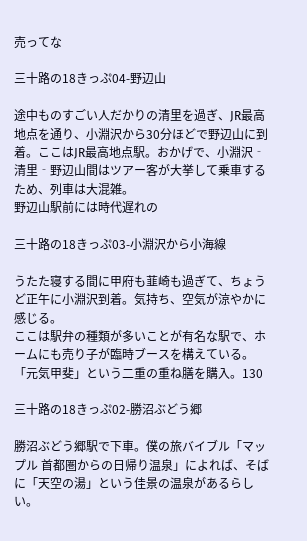売ってな

三十路の18きっぷ04-野辺山

途中ものすごい人だかりの清里を過ぎ、JR最高地点を通り、小淵沢から30分ほどで野辺山に到着。ここはJR最高地点駅。おかげで、小淵沢‐清里‐野辺山間はツアー客が大挙して乗車するため、列車は大混雑。
野辺山駅前には時代遅れの

三十路の18きっぷ03-小淵沢から小海線

うたた寝する間に甲府も韮崎も過ぎて、ちょうど正午に小淵沢到着。気持ち、空気が涼やかに感じる。
ここは駅弁の種類が多いことが有名な駅で、ホームにも売り子が臨時ブースを構えている。「元気甲斐」という二重の重ね膳を購入。130

三十路の18きっぷ02-勝沼ぶどう郷

勝沼ぶどう郷駅で下車。僕の旅バイブル「マップル 首都圏からの日帰り温泉」によれば、そばに「天空の湯」という佳景の温泉があるらしい。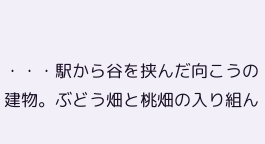・・・駅から谷を挟んだ向こうの建物。ぶどう畑と桃畑の入り組ん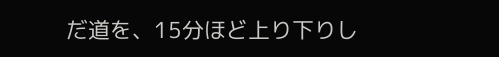だ道を、15分ほど上り下りし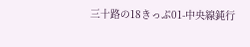三十路の18きっぷ01-中央線鈍行